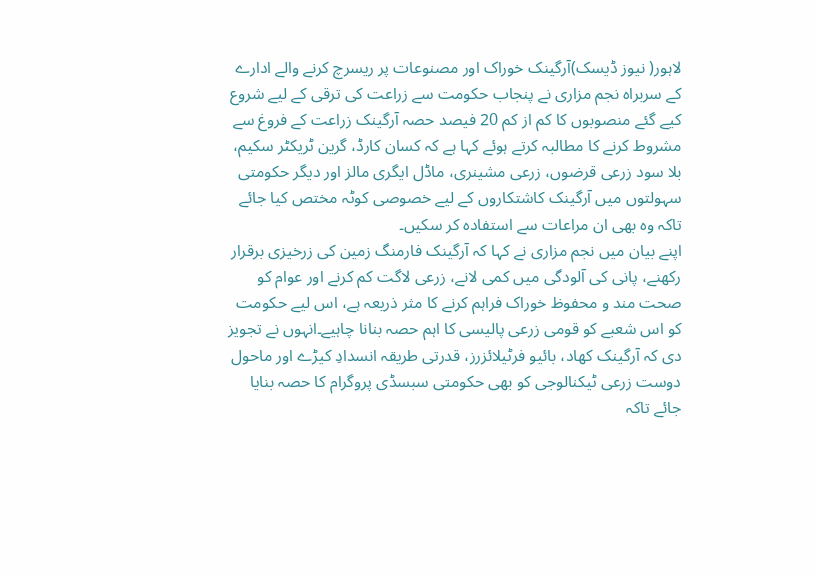لاہور( نیوز ڈیسک)آرگینک خوراک اور مصنوعات پر ریسرچ کرنے والے ادارے کے سربراہ نجم مزاری نے پنجاب حکومت سے زراعت کی ترقی کے لیے شروع کیے گئے منصوبوں کا کم از کم 20 فیصد حصہ آرگینک زراعت کے فروغ سے مشروط کرنے کا مطالبہ کرتے ہوئے کہا ہے کہ کسان کارڈ، گرین ٹریکٹر سکیم، بلا سود زرعی قرضوں، زرعی مشینری، ماڈل ایگری مالز اور دیگر حکومتی سہولتوں میں آرگینک کاشتکاروں کے لیے خصوصی کوٹہ مختص کیا جائے تاکہ وہ بھی ان مراعات سے استفادہ کر سکیں۔
اپنے بیان میں نجم مزاری نے کہا کہ آرگینک فارمنگ زمین کی زرخیزی برقرار رکھنے، پانی کی آلودگی میں کمی لانے، زرعی لاگت کم کرنے اور عوام کو صحت مند و محفوظ خوراک فراہم کرنے کا مثر ذریعہ ہے، اس لیے حکومت کو اس شعبے کو قومی زرعی پالیسی کا اہم حصہ بنانا چاہیے۔انہوں نے تجویز دی کہ آرگینک کھاد، بائیو فرٹیلائزرز، قدرتی طریقہ انسدادِ کیڑے اور ماحول دوست زرعی ٹیکنالوجی کو بھی حکومتی سبسڈی پروگرام کا حصہ بنایا جائے تاکہ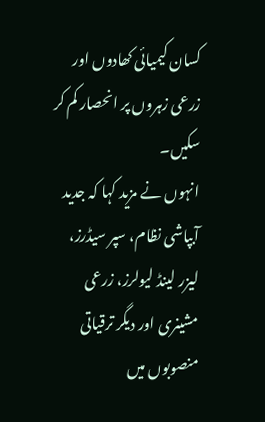کسان کیمیائی کھادوں اور زرعی زہروں پر انحصار کم کر سکیں۔
انہوں نے مزید کہا کہ جدید آبپاشی نظام، سپر سیڈرز، لیزر لینڈ لیولرز، زرعی مشینری اور دیگر ترقیاتی منصوبوں میں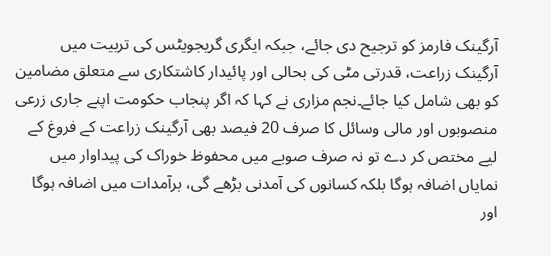آرگینک فارمز کو ترجیح دی جائے، جبکہ ایگری گریجویٹس کی تربیت میں آرگینک زراعت، قدرتی مٹی کی بحالی اور پائیدار کاشتکاری سے متعلق مضامین کو بھی شامل کیا جائے۔نجم مزاری نے کہا کہ اگر پنجاب حکومت اپنے جاری زرعی منصوبوں اور مالی وسائل کا صرف 20 فیصد بھی آرگینک زراعت کے فروغ کے لیے مختص کر دے تو نہ صرف صوبے میں محفوظ خوراک کی پیداوار میں نمایاں اضافہ ہوگا بلکہ کسانوں کی آمدنی بڑھے گی، برآمدات میں اضافہ ہوگا اور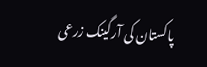پاکستان کی آرگینک زرعی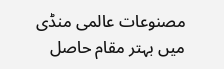مصنوعات عالمی منڈی میں بہتر مقام حاصل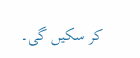کر سکیں گی۔